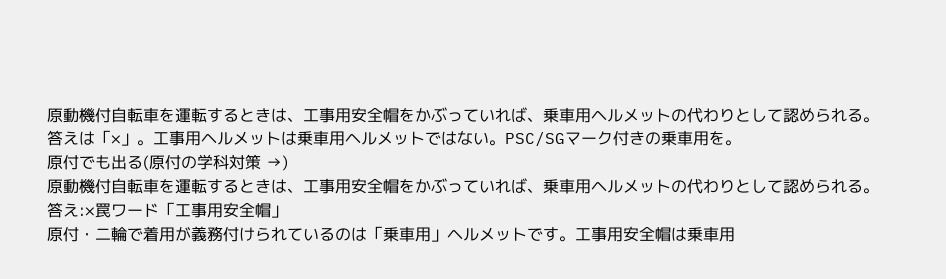原動機付自転車を運転するときは、工事用安全帽をかぶっていれば、乗車用ヘルメットの代わりとして認められる。
答えは「×」。工事用ヘルメットは乗車用ヘルメットではない。PSC/SGマーク付きの乗車用を。
原付でも出る(原付の学科対策 →)
原動機付自転車を運転するときは、工事用安全帽をかぶっていれば、乗車用ヘルメットの代わりとして認められる。
答え:×罠ワード「工事用安全帽」
原付・二輪で着用が義務付けられているのは「乗車用」ヘルメットです。工事用安全帽は乗車用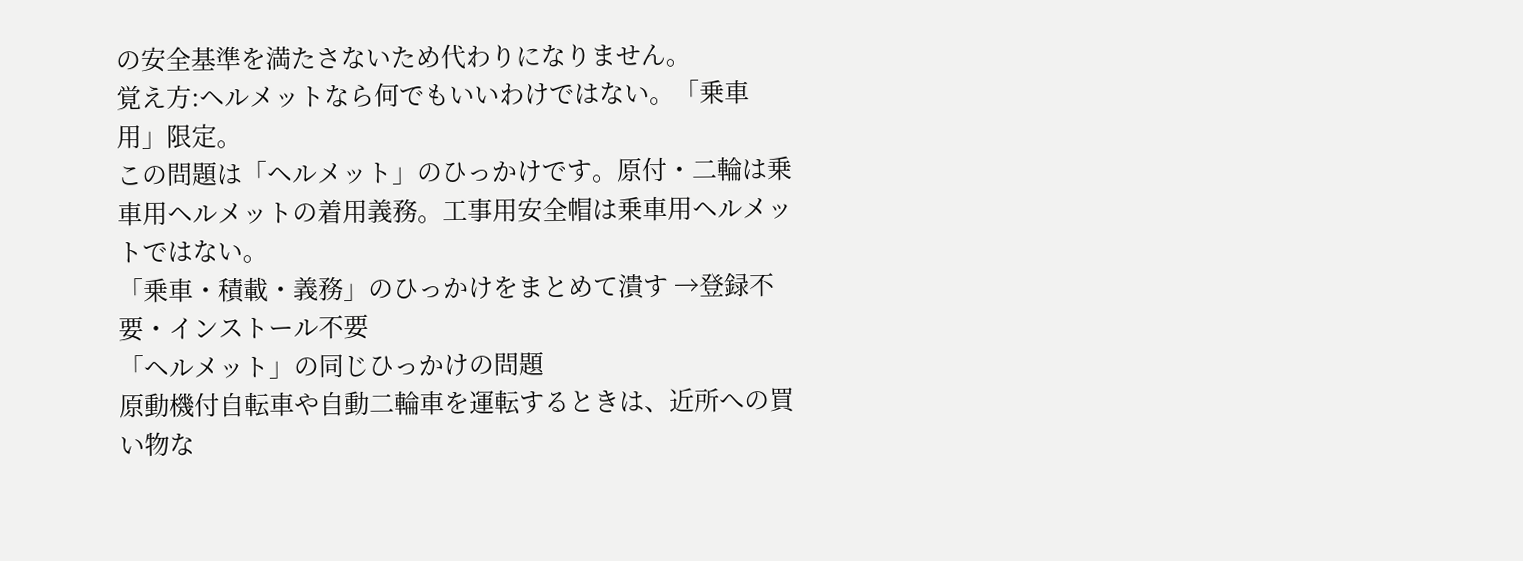の安全基準を満たさないため代わりになりません。
覚え方:ヘルメットなら何でもいいわけではない。「乗車用」限定。
この問題は「ヘルメット」のひっかけです。原付・二輪は乗車用ヘルメットの着用義務。工事用安全帽は乗車用ヘルメットではない。
「乗車・積載・義務」のひっかけをまとめて潰す →登録不要・インストール不要
「ヘルメット」の同じひっかけの問題
原動機付自転車や自動二輪車を運転するときは、近所への買い物な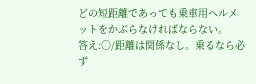どの短距離であっても乗車用ヘルメットをかぶらなければならない。
答え:○/距離は関係なし。乗るなら必ず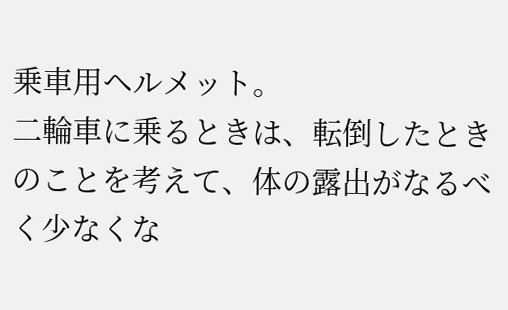乗車用ヘルメット。
二輪車に乗るときは、転倒したときのことを考えて、体の露出がなるべく少なくな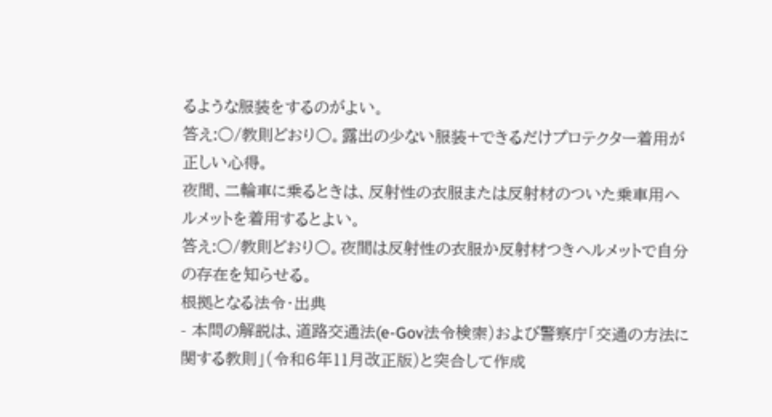るような服装をするのがよい。
答え:○/教則どおり○。露出の少ない服装+できるだけプロテクター着用が正しい心得。
夜間、二輪車に乗るときは、反射性の衣服または反射材のついた乗車用ヘルメットを着用するとよい。
答え:○/教則どおり○。夜間は反射性の衣服か反射材つきヘルメットで自分の存在を知らせる。
根拠となる法令・出典
- 本問の解説は、道路交通法(e-Gov法令検索)および警察庁「交通の方法に関する教則」(令和6年11月改正版)と突合して作成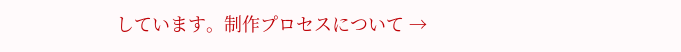しています。制作プロセスについて →